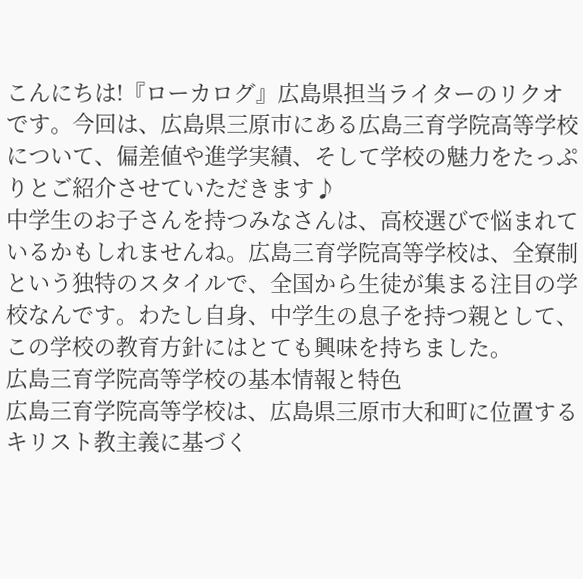こんにちは!『ローカログ』広島県担当ライターのリクオです。今回は、広島県三原市にある広島三育学院高等学校について、偏差値や進学実績、そして学校の魅力をたっぷりとご紹介させていただきます♪
中学生のお子さんを持つみなさんは、高校選びで悩まれているかもしれませんね。広島三育学院高等学校は、全寮制という独特のスタイルで、全国から生徒が集まる注目の学校なんです。わたし自身、中学生の息子を持つ親として、この学校の教育方針にはとても興味を持ちました。
広島三育学院高等学校の基本情報と特色
広島三育学院高等学校は、広島県三原市大和町に位置するキリスト教主義に基づく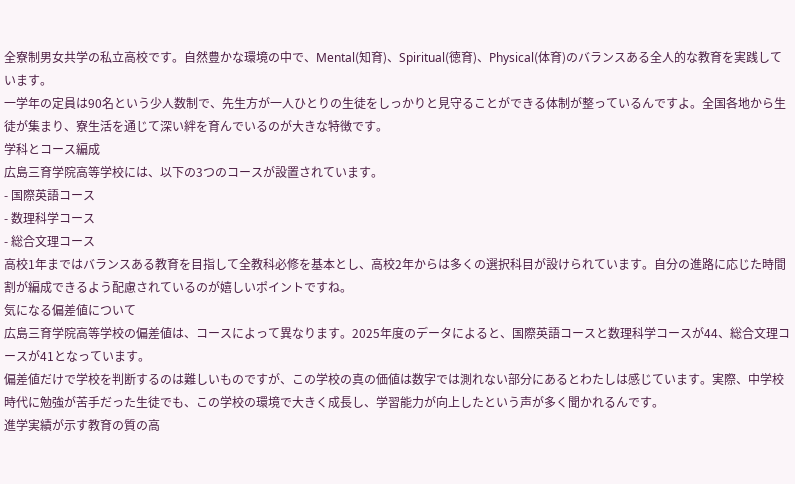全寮制男女共学の私立高校です。自然豊かな環境の中で、Mental(知育)、Spiritual(徳育)、Physical(体育)のバランスある全人的な教育を実践しています。
一学年の定員は90名という少人数制で、先生方が一人ひとりの生徒をしっかりと見守ることができる体制が整っているんですよ。全国各地から生徒が集まり、寮生活を通じて深い絆を育んでいるのが大きな特徴です。
学科とコース編成
広島三育学院高等学校には、以下の3つのコースが設置されています。
- 国際英語コース
- 数理科学コース
- 総合文理コース
高校1年まではバランスある教育を目指して全教科必修を基本とし、高校2年からは多くの選択科目が設けられています。自分の進路に応じた時間割が編成できるよう配慮されているのが嬉しいポイントですね。
気になる偏差値について
広島三育学院高等学校の偏差値は、コースによって異なります。2025年度のデータによると、国際英語コースと数理科学コースが44、総合文理コースが41となっています。
偏差値だけで学校を判断するのは難しいものですが、この学校の真の価値は数字では測れない部分にあるとわたしは感じています。実際、中学校時代に勉強が苦手だった生徒でも、この学校の環境で大きく成長し、学習能力が向上したという声が多く聞かれるんです。
進学実績が示す教育の質の高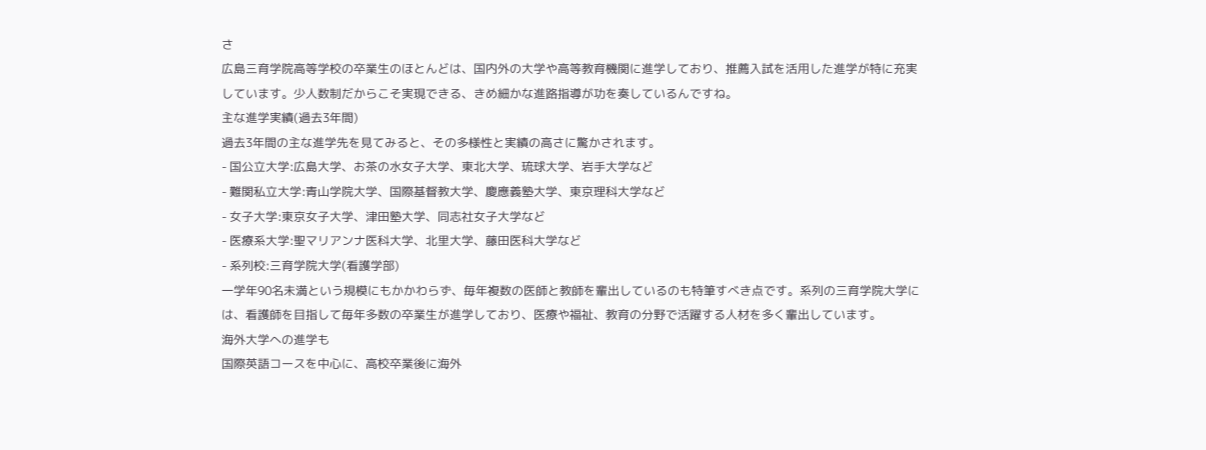さ
広島三育学院高等学校の卒業生のほとんどは、国内外の大学や高等教育機関に進学しており、推薦入試を活用した進学が特に充実しています。少人数制だからこそ実現できる、きめ細かな進路指導が功を奏しているんですね。
主な進学実績(過去3年間)
過去3年間の主な進学先を見てみると、その多様性と実績の高さに驚かされます。
- 国公立大学:広島大学、お茶の水女子大学、東北大学、琉球大学、岩手大学など
- 難関私立大学:青山学院大学、国際基督教大学、慶應義塾大学、東京理科大学など
- 女子大学:東京女子大学、津田塾大学、同志社女子大学など
- 医療系大学:聖マリアンナ医科大学、北里大学、藤田医科大学など
- 系列校:三育学院大学(看護学部)
一学年90名未満という規模にもかかわらず、毎年複数の医師と教師を輩出しているのも特筆すべき点です。系列の三育学院大学には、看護師を目指して毎年多数の卒業生が進学しており、医療や福祉、教育の分野で活躍する人材を多く輩出しています。
海外大学への進学も
国際英語コースを中心に、高校卒業後に海外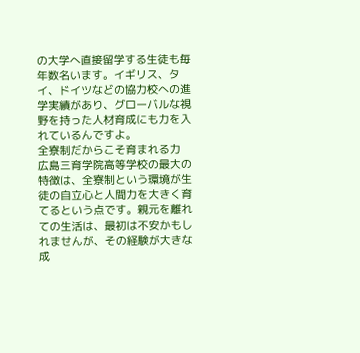の大学へ直接留学する生徒も毎年数名います。イギリス、タイ、ドイツなどの協力校への進学実績があり、グローバルな視野を持った人材育成にも力を入れているんですよ。
全寮制だからこそ育まれる力
広島三育学院高等学校の最大の特徴は、全寮制という環境が生徒の自立心と人間力を大きく育てるという点です。親元を離れての生活は、最初は不安かもしれませんが、その経験が大きな成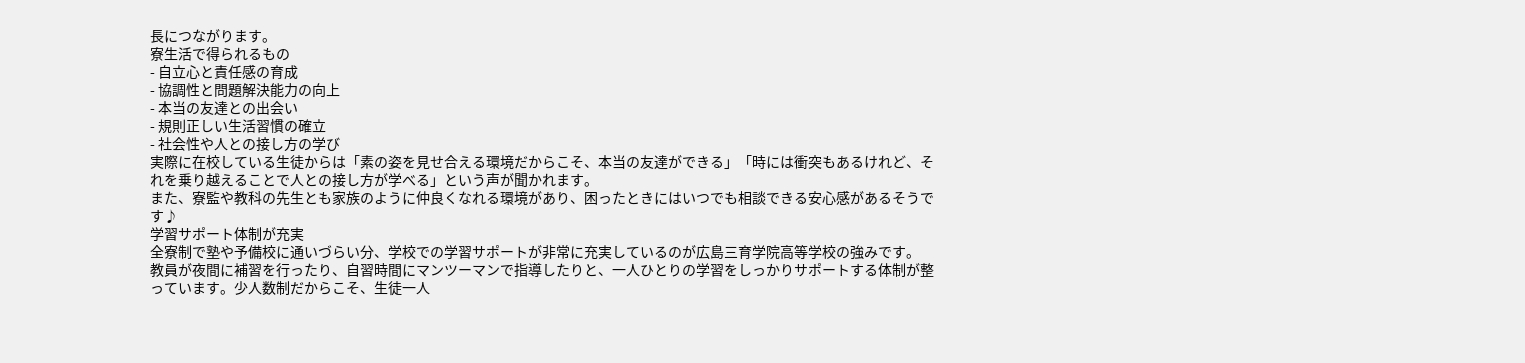長につながります。
寮生活で得られるもの
- 自立心と責任感の育成
- 協調性と問題解決能力の向上
- 本当の友達との出会い
- 規則正しい生活習慣の確立
- 社会性や人との接し方の学び
実際に在校している生徒からは「素の姿を見せ合える環境だからこそ、本当の友達ができる」「時には衝突もあるけれど、それを乗り越えることで人との接し方が学べる」という声が聞かれます。
また、寮監や教科の先生とも家族のように仲良くなれる環境があり、困ったときにはいつでも相談できる安心感があるそうです♪
学習サポート体制が充実
全寮制で塾や予備校に通いづらい分、学校での学習サポートが非常に充実しているのが広島三育学院高等学校の強みです。
教員が夜間に補習を行ったり、自習時間にマンツーマンで指導したりと、一人ひとりの学習をしっかりサポートする体制が整っています。少人数制だからこそ、生徒一人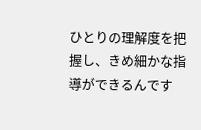ひとりの理解度を把握し、きめ細かな指導ができるんです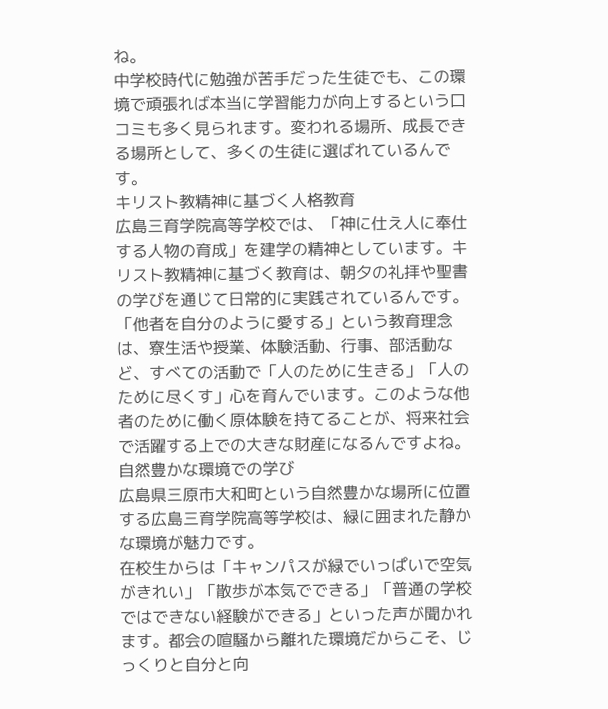ね。
中学校時代に勉強が苦手だった生徒でも、この環境で頑張れば本当に学習能力が向上するという口コミも多く見られます。変われる場所、成長できる場所として、多くの生徒に選ばれているんです。
キリスト教精神に基づく人格教育
広島三育学院高等学校では、「神に仕え人に奉仕する人物の育成」を建学の精神としています。キリスト教精神に基づく教育は、朝夕の礼拝や聖書の学びを通じて日常的に実践されているんです。
「他者を自分のように愛する」という教育理念は、寮生活や授業、体験活動、行事、部活動など、すべての活動で「人のために生きる」「人のために尽くす」心を育んでいます。このような他者のために働く原体験を持てることが、将来社会で活躍する上での大きな財産になるんですよね。
自然豊かな環境での学び
広島県三原市大和町という自然豊かな場所に位置する広島三育学院高等学校は、緑に囲まれた静かな環境が魅力です。
在校生からは「キャンパスが緑でいっぱいで空気がきれい」「散歩が本気でできる」「普通の学校ではできない経験ができる」といった声が聞かれます。都会の喧騒から離れた環境だからこそ、じっくりと自分と向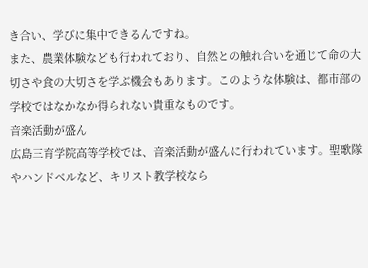き合い、学びに集中できるんですね。
また、農業体験なども行われており、自然との触れ合いを通じて命の大切さや食の大切さを学ぶ機会もあります。このような体験は、都市部の学校ではなかなか得られない貴重なものです。
音楽活動が盛ん
広島三育学院高等学校では、音楽活動が盛んに行われています。聖歌隊やハンドベルなど、キリスト教学校なら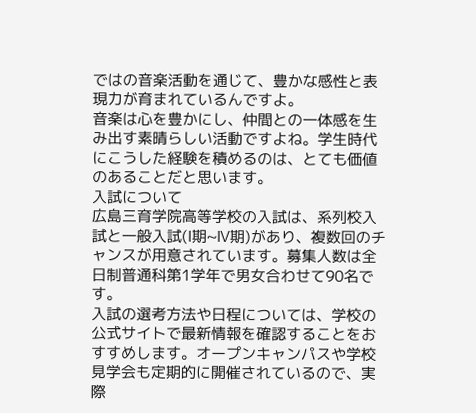ではの音楽活動を通じて、豊かな感性と表現力が育まれているんですよ。
音楽は心を豊かにし、仲間との一体感を生み出す素晴らしい活動ですよね。学生時代にこうした経験を積めるのは、とても価値のあることだと思います。
入試について
広島三育学院高等学校の入試は、系列校入試と一般入試(Ⅰ期~Ⅳ期)があり、複数回のチャンスが用意されています。募集人数は全日制普通科第1学年で男女合わせて90名です。
入試の選考方法や日程については、学校の公式サイトで最新情報を確認することをおすすめします。オープンキャンパスや学校見学会も定期的に開催されているので、実際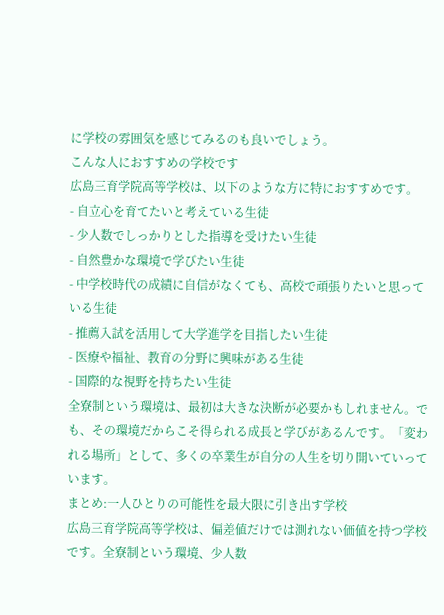に学校の雰囲気を感じてみるのも良いでしょう。
こんな人におすすめの学校です
広島三育学院高等学校は、以下のような方に特におすすめです。
- 自立心を育てたいと考えている生徒
- 少人数でしっかりとした指導を受けたい生徒
- 自然豊かな環境で学びたい生徒
- 中学校時代の成績に自信がなくても、高校で頑張りたいと思っている生徒
- 推薦入試を活用して大学進学を目指したい生徒
- 医療や福祉、教育の分野に興味がある生徒
- 国際的な視野を持ちたい生徒
全寮制という環境は、最初は大きな決断が必要かもしれません。でも、その環境だからこそ得られる成長と学びがあるんです。「変われる場所」として、多くの卒業生が自分の人生を切り開いていっています。
まとめ:一人ひとりの可能性を最大限に引き出す学校
広島三育学院高等学校は、偏差値だけでは測れない価値を持つ学校です。全寮制という環境、少人数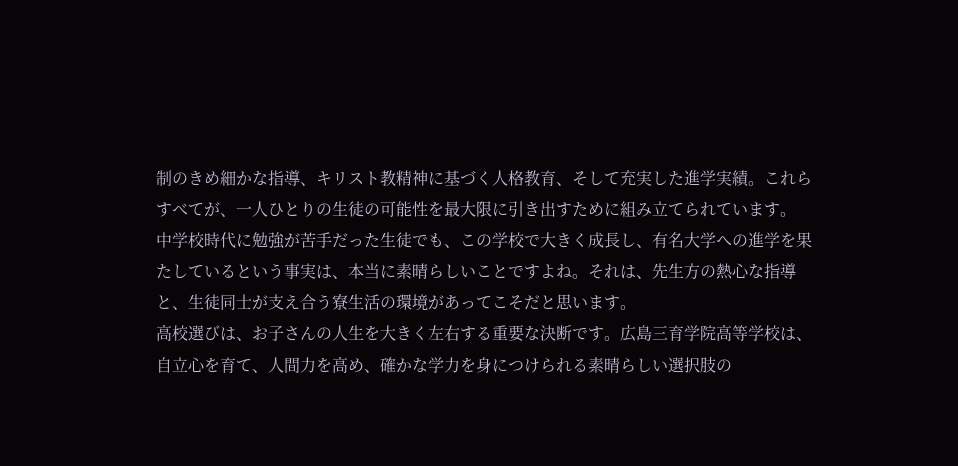制のきめ細かな指導、キリスト教精神に基づく人格教育、そして充実した進学実績。これらすべてが、一人ひとりの生徒の可能性を最大限に引き出すために組み立てられています。
中学校時代に勉強が苦手だった生徒でも、この学校で大きく成長し、有名大学への進学を果たしているという事実は、本当に素晴らしいことですよね。それは、先生方の熱心な指導と、生徒同士が支え合う寮生活の環境があってこそだと思います。
高校選びは、お子さんの人生を大きく左右する重要な決断です。広島三育学院高等学校は、自立心を育て、人間力を高め、確かな学力を身につけられる素晴らしい選択肢の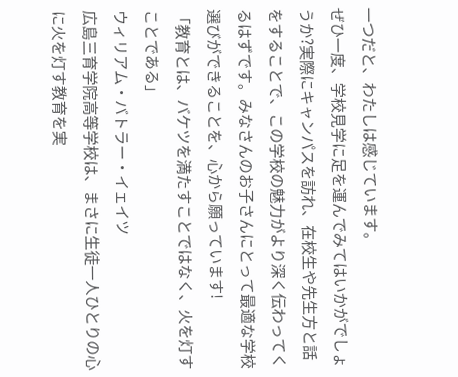一つだと、わたしは感じています。
ぜひ一度、学校見学に足を運んでみてはいかがでしょうか?実際にキャンパスを訪れ、在校生や先生方と話をすることで、この学校の魅力がより深く伝わってくるはずです。みなさんのお子さんにとって最適な学校選びができることを、心から願っています!
「教育とは、バケツを満たすことではなく、火を灯すことである」
ウィリアム・バトラー・イェイツ
広島三育学院高等学校は、まさに生徒一人ひとりの心に火を灯す教育を実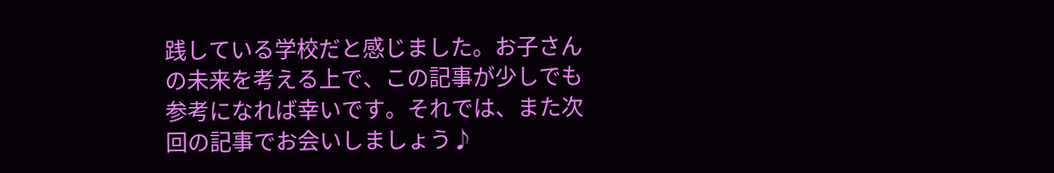践している学校だと感じました。お子さんの未来を考える上で、この記事が少しでも参考になれば幸いです。それでは、また次回の記事でお会いしましょう♪